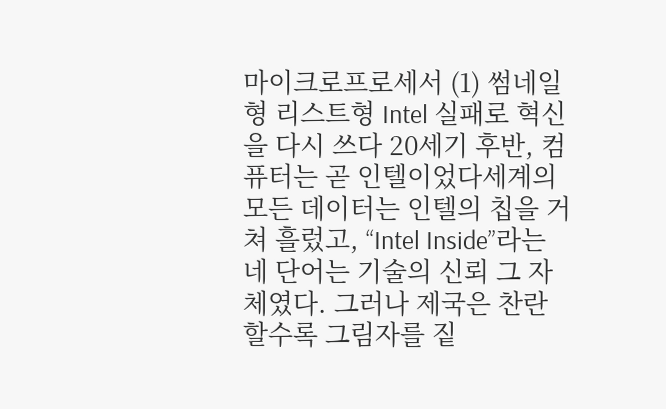마이크로프로세서 (1) 썸네일형 리스트형 Intel 실패로 혁신을 다시 쓰다 20세기 후반, 컴퓨터는 곧 인텔이었다세계의 모든 데이터는 인텔의 칩을 거쳐 흘렀고, “Intel Inside”라는 네 단어는 기술의 신뢰 그 자체였다. 그러나 제국은 찬란할수록 그림자를 짙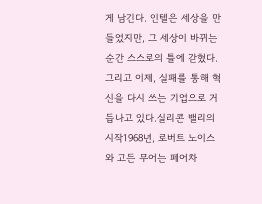게 남긴다. 인텔은 세상을 만들었지만, 그 세상이 바뀌는 순간 스스로의 틀에 갇혔다. 그리고 이제, 실패를 통해 혁신을 다시 쓰는 기업으로 거듭나고 있다.실리콘 밸리의 시작1968년, 로버트 노이스와 고든 무어는 페어차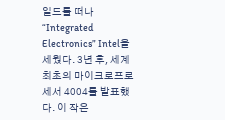일드를 떠나 “Integrated Electronics” Intel을 세웠다. 3년 후, 세계 최초의 마이크로프로세서 4004를 발표했다. 이 작은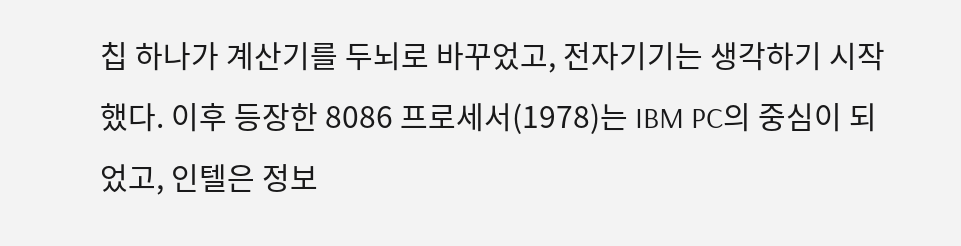칩 하나가 계산기를 두뇌로 바꾸었고, 전자기기는 생각하기 시작했다. 이후 등장한 8086 프로세서(1978)는 IBM PC의 중심이 되었고, 인텔은 정보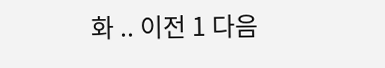화 .. 이전 1 다음